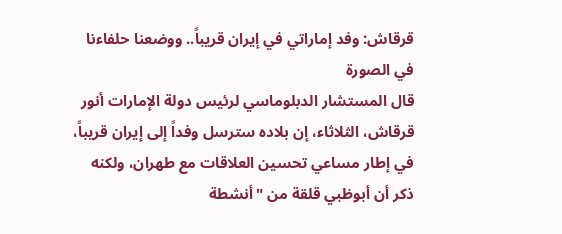قرقاش: وفد إماراتي في إيران قريباً.. ووضعنا حلفاءنا في الصورة
قال المستشار الدبلوماسي لرئيس دولة الإمارات أنور قرقاش، الثلاثاء، إن بلاده سترسل وفداً إلى إيران قريباً، في إطار مساعي تحسين العلاقات مع طهران، ولكنه ذكر أن أبوظبي قلقة من "أنشطة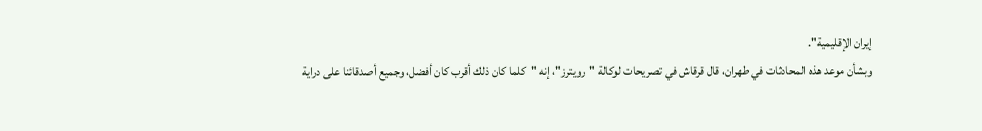إيران الإقليمية".
وبشأن موعد هذه المحادثات في طهران، قال قرقاش في تصريحات لوكالة "رويترز"، إنه "كلما كان ذلك أقرب كان أفضل، وجميع أصدقائنا على دراية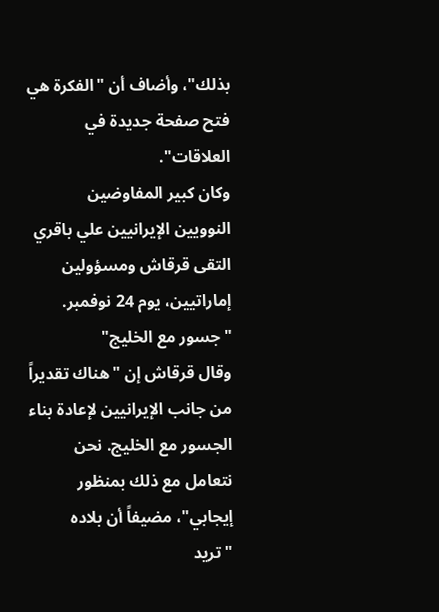بذلك"، وأضاف أن "الفكرة هي فتح صفحة جديدة في العلاقات".
وكان كبير المفاوضين النوويين الإيرانيين علي باقري التقى قرقاش ومسؤولين إماراتيين، يوم 24 نوفمبر.
"جسور مع الخليج"
وقال قرقاش إن "هناك تقديراً من جانب الإيرانيين لإعادة بناء الجسور مع الخليج. نحن نتعامل مع ذلك بمنظور إيجابي"، مضيفاً أن بلاده "تريد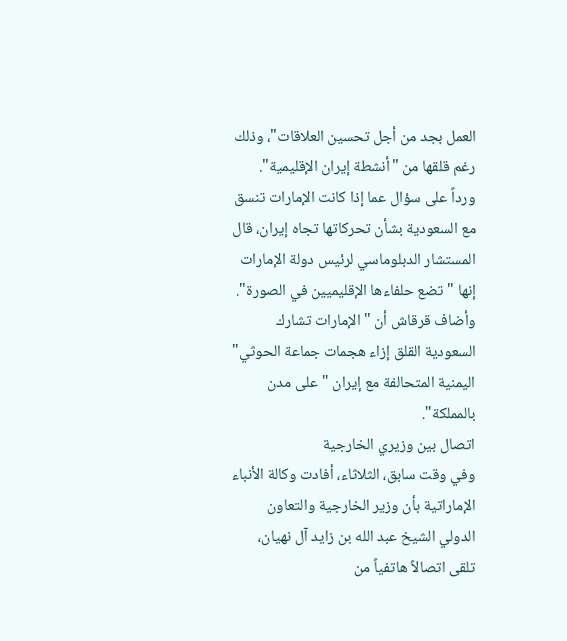العمل بجد من أجل تحسين العلاقات"، وذلك رغم قلقها من "أنشطة إيران الإقليمية".
ورداً على سؤال عما إذا كانت الإمارات تنسق مع السعودية بشأن تحركاتها تجاه إيران، قال المستشار الدبلوماسي لرئيس دولة الإمارات إنها "تضع حلفاءها الإقليميين في الصورة".
وأضاف قرقاش أن "الإمارات تشارك السعودية القلق إزاء هجمات جماعة الحوثي" اليمنية المتحالفة مع إيران "على مدن بالمملكة".
اتصال بين وزيري الخارجية
وفي وقت سابق، الثلاثاء، أفادت وكالة الأنباء الإماراتية بأن وزير الخارجية والتعاون الدولي الشيخ عبد الله بن زايد آل نهيان، تلقى اتصالاً هاتفياً من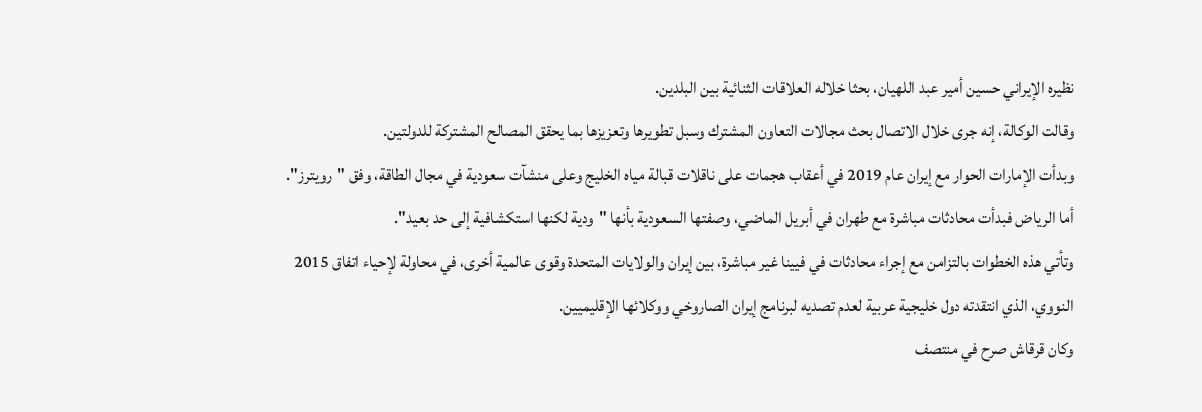نظيره الإيراني حسين أمير عبد اللهيان، بحثا خلاله العلاقات الثنائية بين البلدين.
وقالت الوكالة، إنه جرى خلال الاتصال بحث مجالات التعاون المشترك وسبل تطويرها وتعزيزها بما يحقق المصالح المشتركة للدولتين.
وبدأت الإمارات الحوار مع إيران عام 2019 في أعقاب هجمات على ناقلات قبالة مياه الخليج وعلى منشآت سعودية في مجال الطاقة، وفق "رويترز".
أما الرياض فبدأت محادثات مباشرة مع طهران في أبريل الماضي، وصفتها السعودية بأنها "ودية لكنها استكشافية إلى حد بعيد".
وتأتي هذه الخطوات بالتزامن مع إجراء محادثات في فيينا غير مباشرة، بين إيران والولايات المتحدة وقوى عالمية أخرى، في محاولة لإحياء اتفاق 2015 النووي، الذي انتقدته دول خليجية عربية لعدم تصديه لبرنامج إيران الصاروخي ووكلائها الإقليميين.
وكان قرقاش صرح في منتصف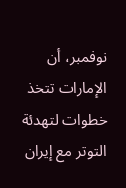نوفمبر، أن الإمارات تتخذ خطوات لتهدئة التوتر مع إيران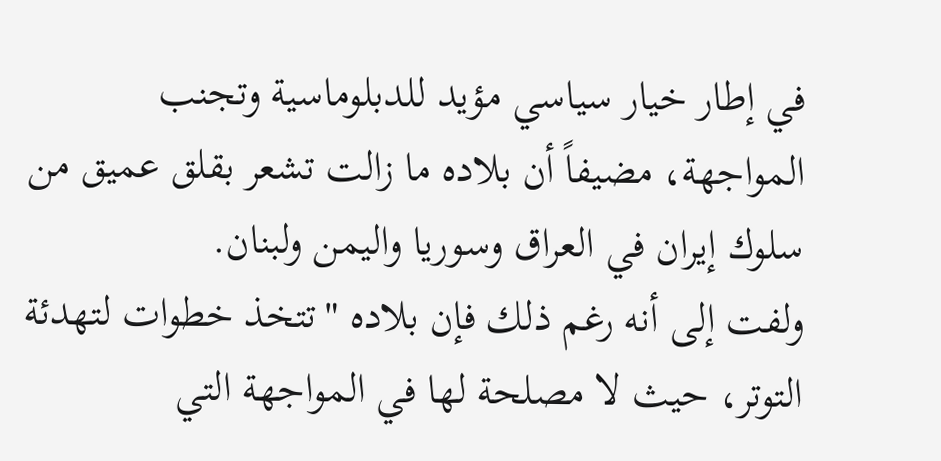في إطار خيار سياسي مؤيد للدبلوماسية وتجنب المواجهة، مضيفاً أن بلاده ما زالت تشعر بقلق عميق من سلوك إيران في العراق وسوريا واليمن ولبنان.
ولفت إلى أنه رغم ذلك فإن بلاده "تتخذ خطوات لتهدئة التوتر، حيث لا مصلحة لها في المواجهة التي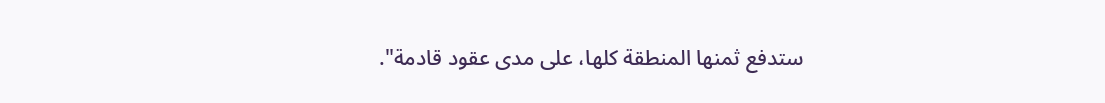ستدفع ثمنها المنطقة كلها، على مدى عقود قادمة".